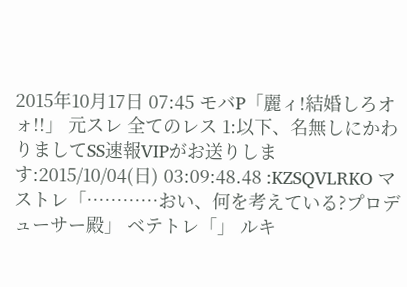2015年10月17日 07:45 モバP「麗ィ!結婚しろオォ!!」 元スレ 全てのレス 1:以下、名無しにかわりましてSS速報VIPがお送りします:2015/10/04(日) 03:09:48.48 :KZSQVLRKO マストレ「…………おい、何を考えている?プロデューサー殿」 ベテトレ「」 ルキ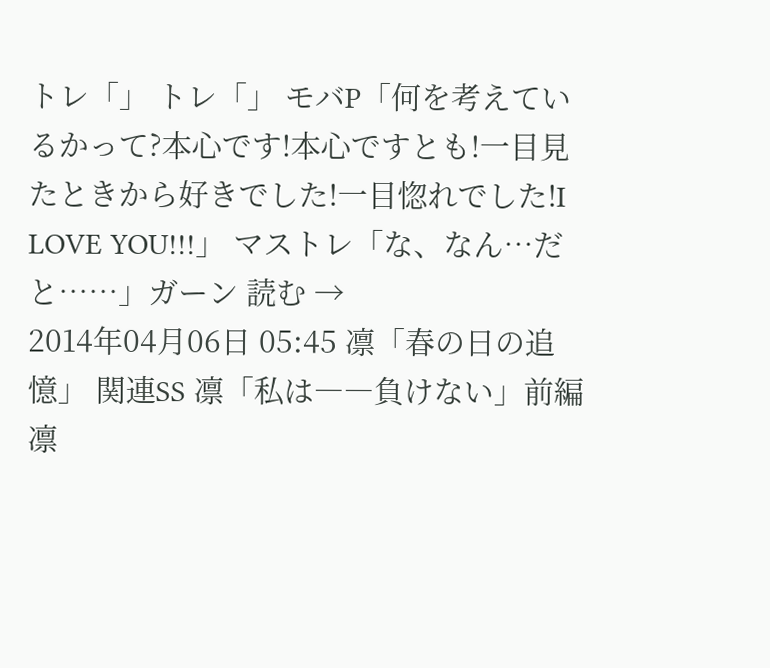トレ「」 トレ「」 モバP「何を考えているかって?本心です!本心ですとも!一目見たときから好きでした!一目惚れでした!I LOVE YOU!!!」 マストレ「な、なん…だと……」ガーン 読む →
2014年04月06日 05:45 凛「春の日の追憶」 関連SS 凛「私は――負けない」前編 凛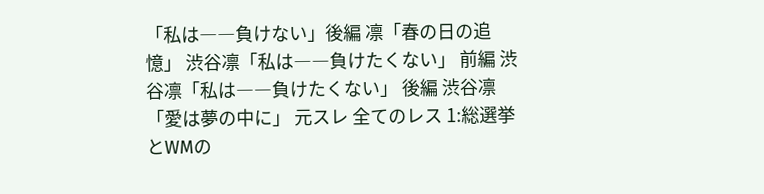「私は――負けない」後編 凛「春の日の追憶」 渋谷凛「私は――負けたくない」 前編 渋谷凛「私は――負けたくない」 後編 渋谷凛「愛は夢の中に」 元スレ 全てのレス 1:総選挙とWMの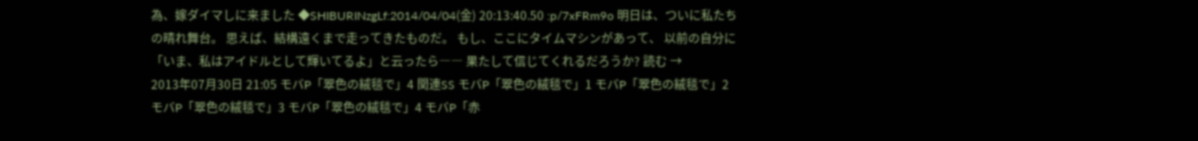為、嫁ダイマしに来ました ◆SHIBURINzgLf:2014/04/04(金) 20:13:40.50 :p/7xFRm9o 明日は、ついに私たちの晴れ舞台。 思えば、結構遠くまで走ってきたものだ。 もし、ここにタイムマシンがあって、 以前の自分に「いま、私はアイドルとして輝いてるよ」と云ったら―― 果たして信じてくれるだろうか? 読む →
2013年07月30日 21:05 モバP「翠色の絨毯で」4 関連SS モバP「翠色の絨毯で」1 モバP「翠色の絨毯で」2 モバP「翠色の絨毯で」3 モバP「翠色の絨毯で」4 モバP「赤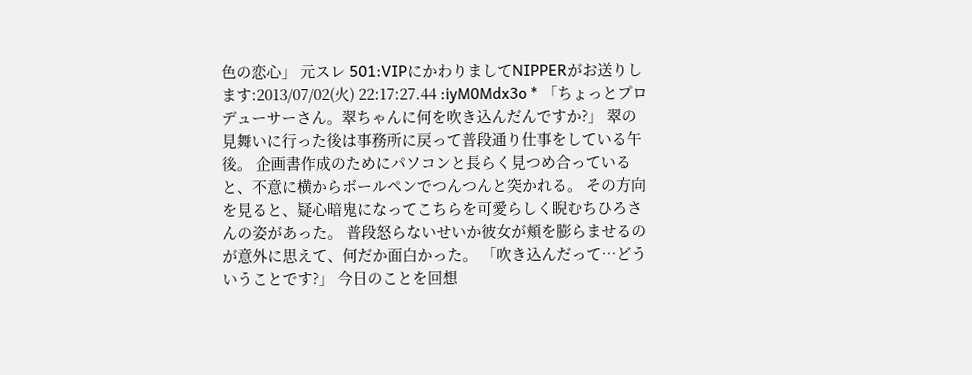色の恋心」 元スレ 501:VIPにかわりましてNIPPERがお送りします:2013/07/02(火) 22:17:27.44 :iyM0Mdx3o * 「ちょっとプロデューサーさん。翠ちゃんに何を吹き込んだんですか?」 翠の見舞いに行った後は事務所に戻って普段通り仕事をしている午後。 企画書作成のためにパソコンと長らく見つめ合っていると、不意に横からボールペンでつんつんと突かれる。 その方向を見ると、疑心暗鬼になってこちらを可愛らしく睨むちひろさんの姿があった。 普段怒らないせいか彼女が頬を膨らませるのが意外に思えて、何だか面白かった。 「吹き込んだって…どういうことです?」 今日のことを回想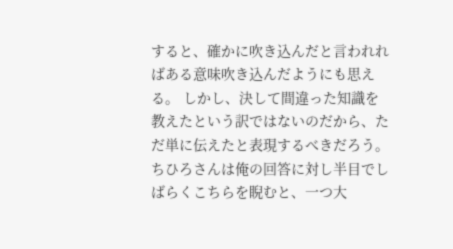すると、確かに吹き込んだと言われればある意味吹き込んだようにも思える。 しかし、決して間違った知識を教えたという訳ではないのだから、ただ単に伝えたと表現するべきだろう。 ちひろさんは俺の回答に対し半目でしばらくこちらを睨むと、一つ大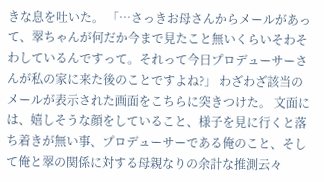きな息を吐いた。 「…さっきお母さんからメールがあって、翠ちゃんが何だか今まで見たこと無いくらいそわそわしているんですって。それって今日プロデューサーさんが私の家に来た後のことですよね?」 わざわざ該当のメールが表示された画面をこちらに突きつけた。 文面には、嬉しそうな顔をしていること、様子を見に行くと落ち着きが無い事、プロデューサーである俺のこと、そして俺と翠の関係に対する母親なりの余計な推測云々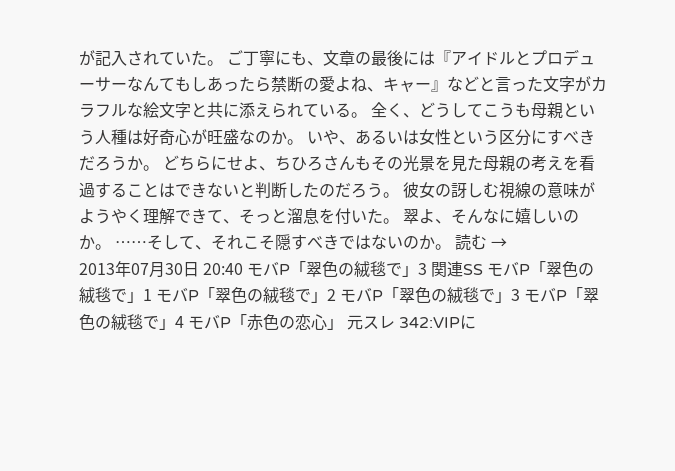が記入されていた。 ご丁寧にも、文章の最後には『アイドルとプロデューサーなんてもしあったら禁断の愛よね、キャー』などと言った文字がカラフルな絵文字と共に添えられている。 全く、どうしてこうも母親という人種は好奇心が旺盛なのか。 いや、あるいは女性という区分にすべきだろうか。 どちらにせよ、ちひろさんもその光景を見た母親の考えを看過することはできないと判断したのだろう。 彼女の訝しむ視線の意味がようやく理解できて、そっと溜息を付いた。 翠よ、そんなに嬉しいのか。 ……そして、それこそ隠すべきではないのか。 読む →
2013年07月30日 20:40 モバP「翠色の絨毯で」3 関連SS モバP「翠色の絨毯で」1 モバP「翠色の絨毯で」2 モバP「翠色の絨毯で」3 モバP「翠色の絨毯で」4 モバP「赤色の恋心」 元スレ 342:VIPに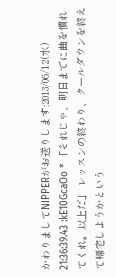かわりましてNIPPERがお送りします:2013/06/12(水) 21:36:39.43 :kE10GcaOo * 「それじゃ、明日までに曲を慣れてくれ。以上だ」 レッスンの終わり、クールダウンを終えて帰宅しようかという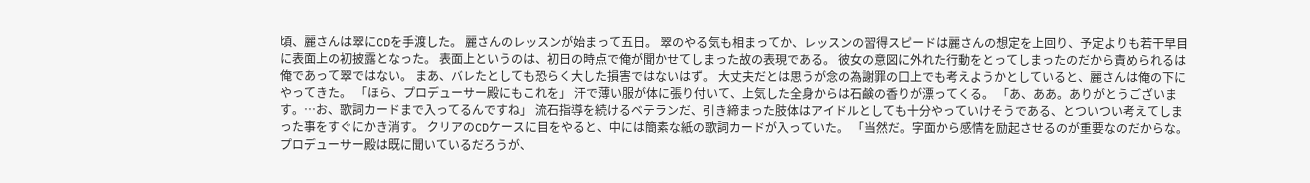頃、麗さんは翠にCDを手渡した。 麗さんのレッスンが始まって五日。 翠のやる気も相まってか、レッスンの習得スピードは麗さんの想定を上回り、予定よりも若干早目に表面上の初披露となった。 表面上というのは、初日の時点で俺が聞かせてしまった故の表現である。 彼女の意図に外れた行動をとってしまったのだから責められるは俺であって翠ではない。 まあ、バレたとしても恐らく大した損害ではないはず。 大丈夫だとは思うが念の為謝罪の口上でも考えようかとしていると、麗さんは俺の下にやってきた。 「ほら、プロデューサー殿にもこれを」 汗で薄い服が体に張り付いて、上気した全身からは石鹸の香りが漂ってくる。 「あ、ああ。ありがとうございます。…お、歌詞カードまで入ってるんですね」 流石指導を続けるベテランだ、引き締まった肢体はアイドルとしても十分やっていけそうである、とついつい考えてしまった事をすぐにかき消す。 クリアのCDケースに目をやると、中には簡素な紙の歌詞カードが入っていた。 「当然だ。字面から感情を励起させるのが重要なのだからな。プロデューサー殿は既に聞いているだろうが、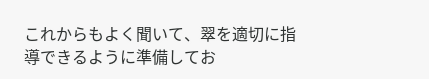これからもよく聞いて、翠を適切に指導できるように準備してお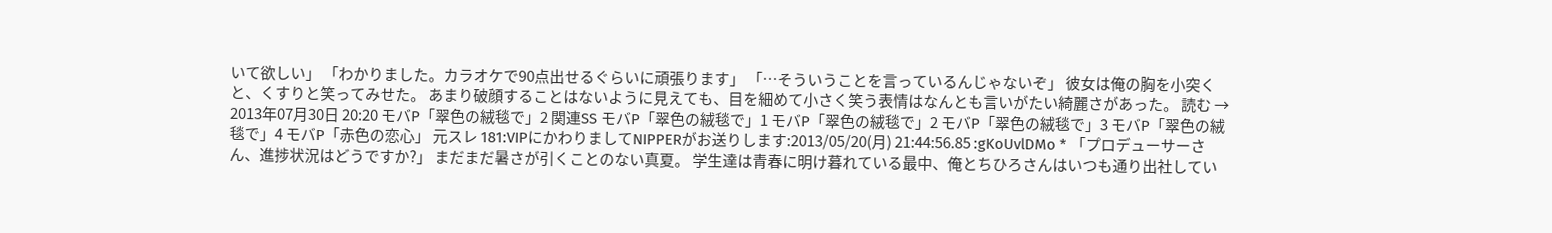いて欲しい」 「わかりました。カラオケで90点出せるぐらいに頑張ります」 「…そういうことを言っているんじゃないぞ」 彼女は俺の胸を小突くと、くすりと笑ってみせた。 あまり破顔することはないように見えても、目を細めて小さく笑う表情はなんとも言いがたい綺麗さがあった。 読む →
2013年07月30日 20:20 モバP「翠色の絨毯で」2 関連SS モバP「翠色の絨毯で」1 モバP「翠色の絨毯で」2 モバP「翠色の絨毯で」3 モバP「翠色の絨毯で」4 モバP「赤色の恋心」 元スレ 181:VIPにかわりましてNIPPERがお送りします:2013/05/20(月) 21:44:56.85 :gKoUvlDMo * 「プロデューサーさん、進捗状況はどうですか?」 まだまだ暑さが引くことのない真夏。 学生達は青春に明け暮れている最中、俺とちひろさんはいつも通り出社してい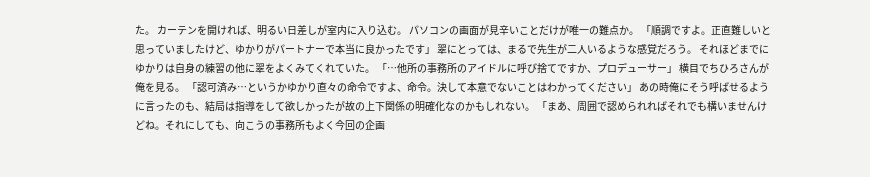た。 カーテンを開ければ、明るい日差しが室内に入り込む。 パソコンの画面が見辛いことだけが唯一の難点か。 「順調ですよ。正直難しいと思っていましたけど、ゆかりがパートナーで本当に良かったです」 翠にとっては、まるで先生が二人いるような感覚だろう。 それほどまでにゆかりは自身の練習の他に翠をよくみてくれていた。 「…他所の事務所のアイドルに呼び捨てですか、プロデューサー」 横目でちひろさんが俺を見る。 「認可済み…というかゆかり直々の命令ですよ、命令。決して本意でないことはわかってください」 あの時俺にそう呼ばせるように言ったのも、結局は指導をして欲しかったが故の上下関係の明確化なのかもしれない。 「まあ、周囲で認められればそれでも構いませんけどね。それにしても、向こうの事務所もよく今回の企画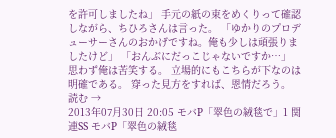を許可しましたね」 手元の紙の束をめくりって確認しながら、ちひろさんは言った。 「ゆかりのプロデューサーさんのおかげですね。俺も少しは頑張りましたけど」 「おんぶにだっこじゃないですか…」 思わず俺は苦笑する。 立場的にもこちらが下なのは明確である。 穿った見方をすれば、恩情だろう。 読む →
2013年07月30日 20:05 モバP「翠色の絨毯で」1 関連SS モバP「翠色の絨毯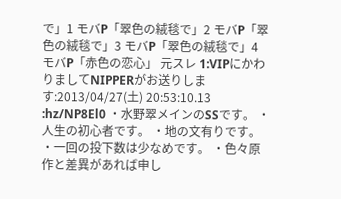で」1 モバP「翠色の絨毯で」2 モバP「翠色の絨毯で」3 モバP「翠色の絨毯で」4 モバP「赤色の恋心」 元スレ 1:VIPにかわりましてNIPPERがお送りします:2013/04/27(土) 20:53:10.13 :hz/NP8El0 ・水野翠メインのSSです。 ・人生の初心者です。 ・地の文有りです。 ・一回の投下数は少なめです。 ・色々原作と差異があれば申し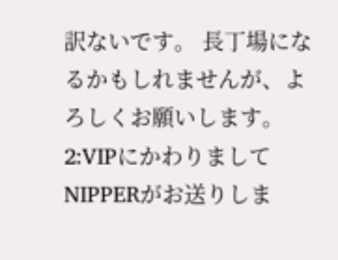訳ないです。 長丁場になるかもしれませんが、よろしくお願いします。 2:VIPにかわりましてNIPPERがお送りしま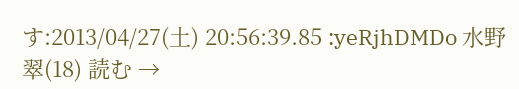す:2013/04/27(土) 20:56:39.85 :yeRjhDMDo 水野翠(18) 読む →